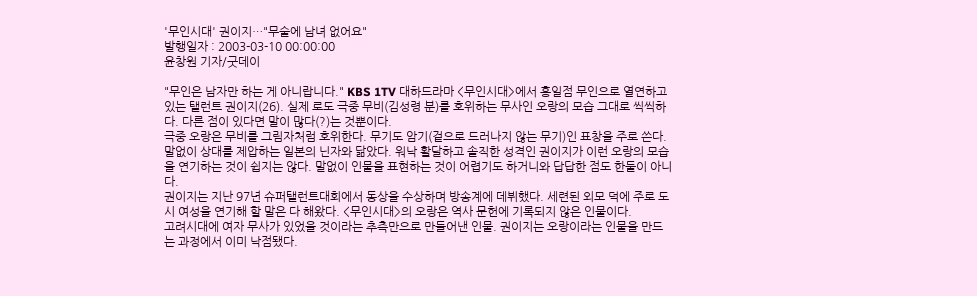'무인시대' 권이지…"무술에 남녀 없어요"
발행일자 : 2003-03-10 00:00:00
윤창원 기자/굿데이

"무인은 남자만 하는 게 아니랍니다." KBS 1TV 대하드라마 <무인시대>에서 홍일점 무인으로 열연하고 있는 탤런트 권이지(26). 실제 로도 극중 무비(김성령 분)를 호위하는 무사인 오랑의 모습 그대로 씩씩하다. 다른 점이 있다면 말이 많다(?)는 것뿐이다.
극중 오랑은 무비를 그림자처럼 호위한다. 무기도 암기(겉으로 드러나지 않는 무기)인 표창을 주로 쓴다. 말없이 상대를 제압하는 일본의 닌자와 닮았다. 워낙 활달하고 솔직한 성격인 권이지가 이런 오랑의 모습을 연기하는 것이 쉽지는 않다. 말없이 인물을 표현하는 것이 어렵기도 하거니와 답답한 점도 한둘이 아니다.
권이지는 지난 97년 슈퍼탤런트대회에서 동상을 수상하며 방송계에 데뷔했다. 세련된 외모 덕에 주로 도시 여성을 연기해 할 말은 다 해왔다. <무인시대>의 오랑은 역사 문헌에 기록되지 않은 인물이다.
고려시대에 여자 무사가 있었을 것이라는 추측만으로 만들어낸 인물. 권이지는 오랑이라는 인물을 만드는 과정에서 이미 낙점됐다.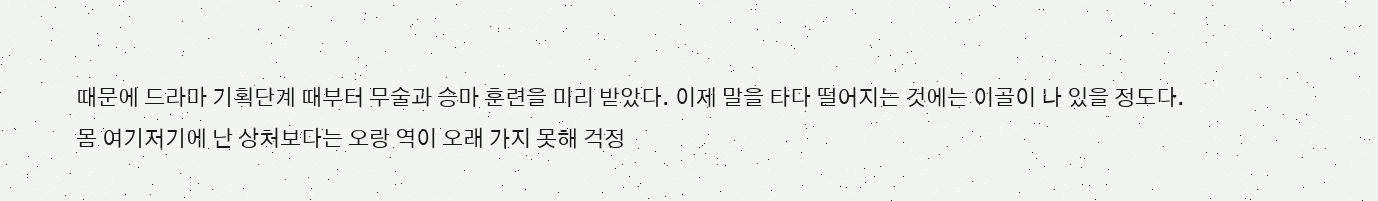때문에 드라마 기획단계 때부터 무술과 승마 훈련을 미리 받았다. 이제 말을 타다 떨어지는 것에는 이골이 나 있을 정도다.
몸 여기저기에 난 상처보다는 오랑 역이 오래 가지 못해 걱정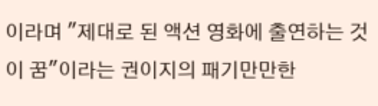이라며 "제대로 된 액션 영화에 출연하는 것이 꿈"이라는 권이지의 패기만만한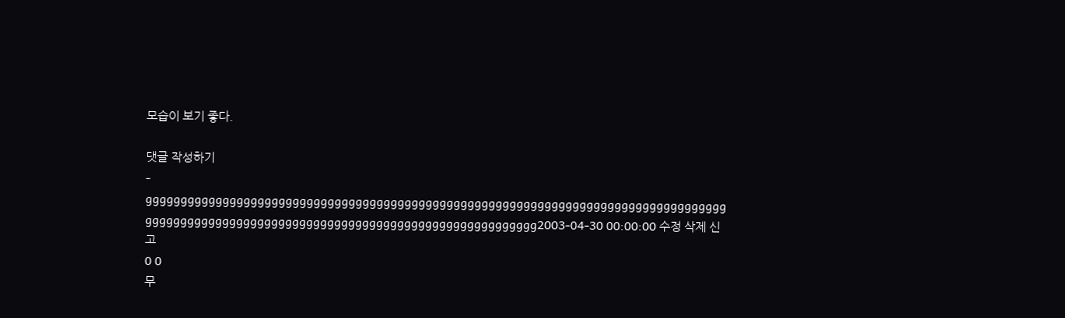모습이 보기 좋다.

댓글 작성하기
-
ggggggggggggggggggggggggggggggggggggggggggggggggggggggggggggggggggggggggggggggggggg
gggggggggggggggggggggggggggggggggggggggggggggggggggggggg2003-04-30 00:00:00 수정 삭제 신고
0 0
무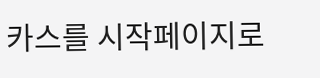카스를 시작페이지로